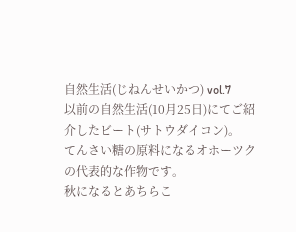自然生活(じねんせいかつ) vol.7
以前の自然生活(10月25日)にてご紹介したビート(サトウダイコン)。
てんさい糖の原料になるオホーツクの代表的な作物です。
秋になるとあちらこ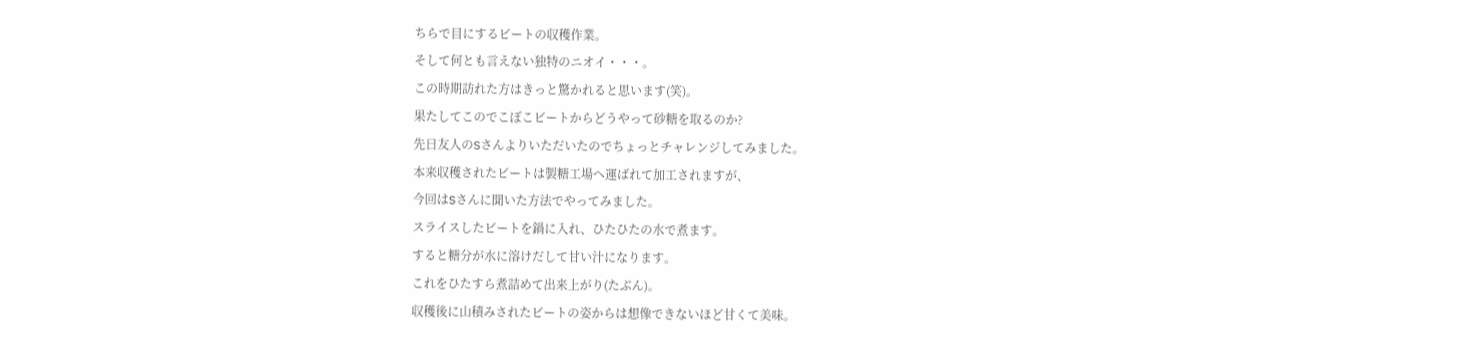ちらで目にするビートの収穫作業。
そして何とも言えない独特のニオイ・・・。
この時期訪れた方はきっと驚かれると思います(笑)。
果たしてこのでこぼこビートからどうやって砂糖を取るのか?
先日友人のSさんよりいただいたのでちょっとチャレンジしてみました。
本来収穫されたビートは製糖工場へ運ばれて加工されますが、
今回はSさんに聞いた方法でやってみました。
スライスしたビートを鍋に入れ、ひたひたの水で煮ます。
すると糖分が水に溶けだして甘い汁になります。
これをひたすら煮詰めて出来上がり(たぶん)。
収穫後に山積みされたビートの姿からは想像できないほど甘くて美味。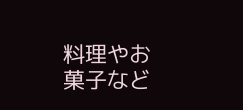料理やお菓子など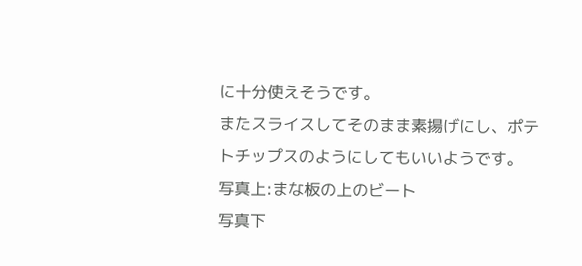に十分使えそうです。
またスライスしてそのまま素揚げにし、ポテトチップスのようにしてもいいようです。
写真上:まな板の上のビート
写真下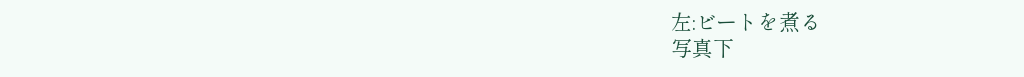左:ビートを煮る
写真下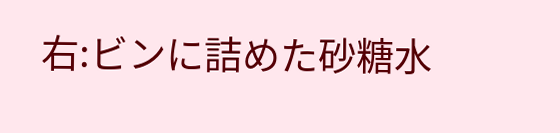右:ビンに詰めた砂糖水